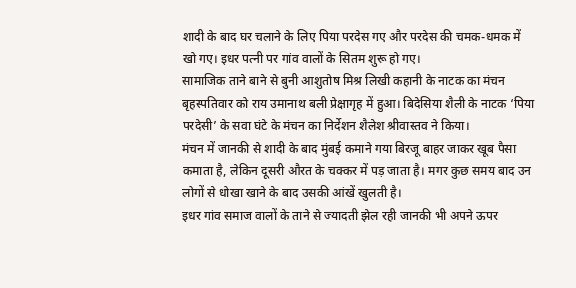शादी के बाद घर चलाने के लिए पिया परदेस गए और परदेस की चमक-धमक में खो गए। इधर पत्नी पर गांव वालों के सितम शुरू हो गए।
सामाजिक ताने बाने से बुनी आशुतोष मिश्र लिखी कहानी के नाटक का मंचन बृहस्पतिवार को राय उमानाथ बली प्रेक्षागृह में हुआ। बिदेसिया शैली के नाटक ‘पिया परदेसी’ के सवा घंटे के मंचन का निर्देशन शैलेश श्रीवास्तव ने किया।
मंचन में जानकी से शादी के बाद मुंबई कमाने गया बिरजू बाहर जाकर खूब पैसा कमाता है, लेकिन दूसरी औरत के चक्कर में पड़ जाता है। मगर कुछ समय बाद उन लोगों से धोखा खाने के बाद उसकी आंखें खुलती है।
इधर गांव समाज वालों के ताने से ज्यादती झेल रही जानकी भी अपने ऊपर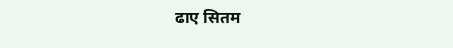ढाए सितम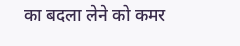का बदला लेने को कमर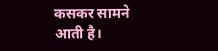कसकर सामने आती है।